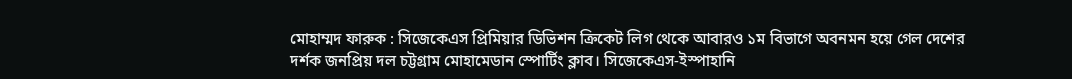মোহাম্মদ ফারুক : সিজেকেএস প্রিমিয়ার ডিভিশন ক্রিকেট লিগ থেকে আবারও ১ম বিভাগে অবনমন হয়ে গেল দেশের দর্শক জনপ্রিয় দল চট্টগ্রাম মোহামেডান স্পোর্টিং ক্লাব। সিজেকেএস-ইস্পাহানি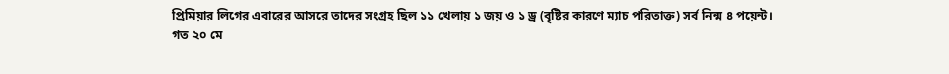প্রিমিয়ার লিগের এবারের আসরে তাদের সংগ্রহ ছিল ১১ খেলায় ১ জয় ও ১ ড্র (বৃষ্টির কারণে ম্যাচ পরিতাক্ত) সর্ব নিন্ম ৪ পয়েন্ট।
গত ২০ মে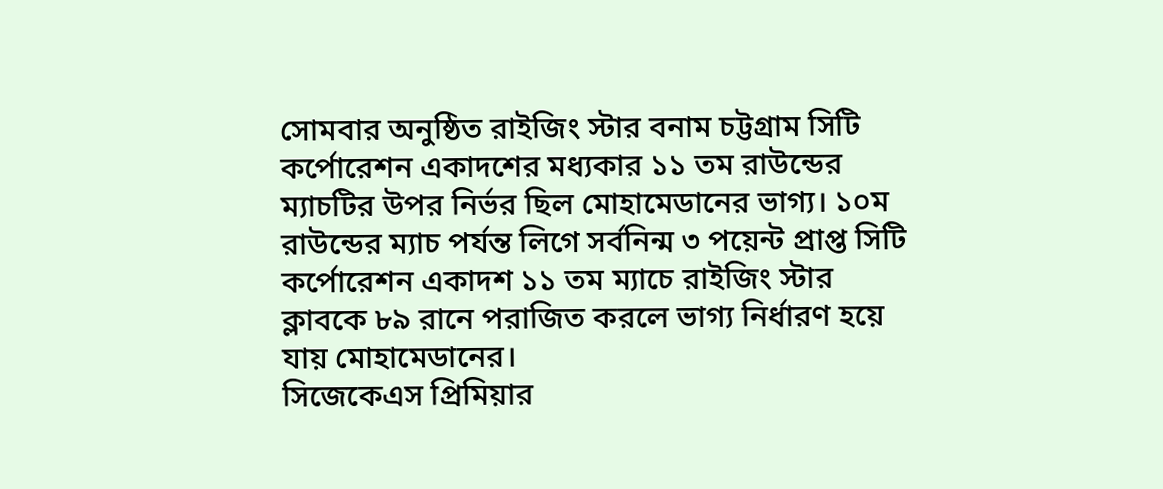সোমবার অনুষ্ঠিত রাইজিং স্টার বনাম চট্টগ্রাম সিটি কর্পোরেশন একাদশের মধ্যকার ১১ তম রাউন্ডের ম্যাচটির উপর নির্ভর ছিল মোহামেডানের ভাগ্য। ১০ম রাউন্ডের ম্যাচ পর্যন্ত লিগে সর্বনিন্ম ৩ পয়েন্ট প্রাপ্ত সিটি কর্পোরেশন একাদশ ১১ তম ম্যাচে রাইজিং স্টার ক্লাবকে ৮৯ রানে পরাজিত করলে ভাগ্য নির্ধারণ হয়ে যায় মোহামেডানের।
সিজেকেএস প্রিমিয়ার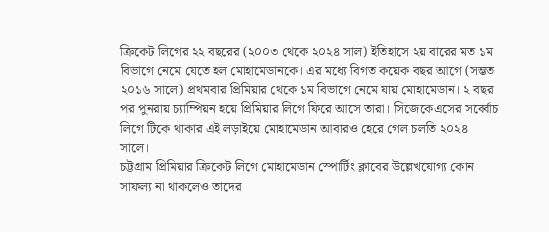ক্রিকেট লিগের ২২ বছরের (২০০৩ থেকে ২০২৪ সাল) ইতিহাসে ২য় বারের মত ১ম বিভাগে নেমে যেতে হল মোহামেডানকে। এর মধ্যে বিগত কয়েক বছর আগে (সম্ভত ২০১৬ সালে) প্রথমবার প্রিমিয়ার থেকে ১ম বিভাগে নেমে যায় মোহামেডান। ২ বছর পর পুনরায় চ্যাম্পিয়ন হয়ে প্রিমিয়ার লিগে ফিরে আসে তারা। সিজেকেএসের সর্ব্বোচ লিগে টিকে থাকার এই লড়াইয়ে মোহামেডান আবারও হেরে গেল চলতি ২০২৪ সালে।
চট্টগ্রাম প্রিমিয়ার ক্রিকেট লিগে মোহামেডান স্পোর্টিং ক্লাবের উল্লেখযোগ্য কোন সাফল্য না থাকলেও তাদের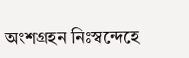অংশগ্রহন নিঃস্বন্দেহে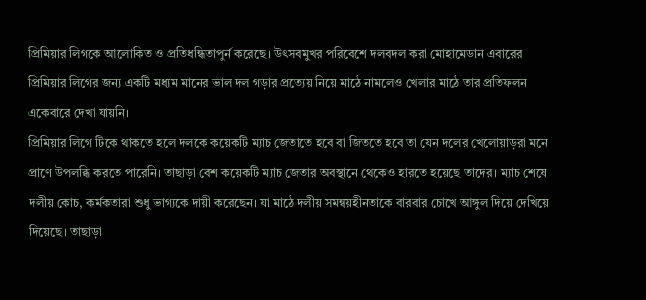প্রিমিয়ার লিগকে আলোকিত ও প্রতিধন্ধিতাপুর্ন করেছে। উৎসবমুখর পরিবেশে দলবদল করা মোহামেডান এবারের প্রিমিয়ার লিগের জন্য একটি মধ্যম মানের ভাল দল গড়ার প্রত্যেয় নিয়ে মাঠে নামলেও খেলার মাঠে তার প্রতিফলন একেবারে দেখা যায়নি।
প্রিমিয়ার লিগে টিকে থাকতে হলে দলকে কয়েকটি ম্যাচ জেতাতে হবে বা জিততে হবে তা যেন দলের খেলোয়াড়রা মনে প্রাণে উপলব্ধি করতে পারেনি। তাছাড়া বেশ কয়েকটি ম্যাচ জেতার অবস্থানে থেকেও হারতে হয়েছে তাদের। ম্যাচ শেষে দলীয় কোচ, কর্মকতারা শুধু ভাগ্যকে দায়ী করেছেন। যা মাঠে দলীয় সমন্বয়হীনতাকে বারবার চোখে আঙ্গুল দিয়ে দেখিয়ে দিয়েছে। তাছাড়া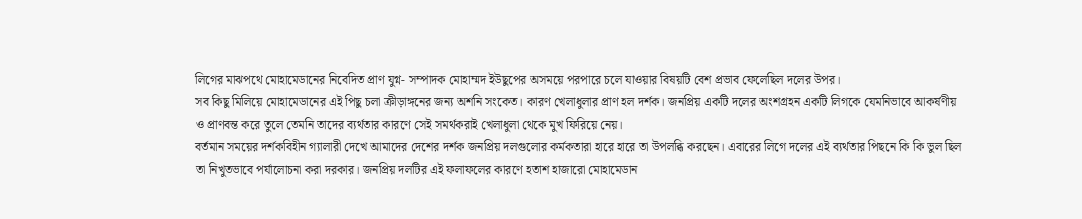লিগের মাঝপথে মোহামেডানের নিবেদিত প্রাণ যুগ্ন- সম্পাদক মোহাম্মদ ইউছুপের অসময়ে পরপারে চলে যাওয়ার বিষয়টি বেশ প্রভাব ফেলেছিল দলের উপর।
সব কিছু মিলিয়ে মোহামেডানের এই পিছু চলা ক্রীড়াঙ্গনের জন্য অশনি সংকেত। কারণ খেলাধুলার প্রাণ হল দর্শক। জনপ্রিয় একটি দলের অংশগ্রহন একটি লিগকে যেমনিভাবে আকর্ষণীয় ও প্রাণবন্ত করে তুলে তেমনি তাদের ব্যর্থতার কারণে সেই সমর্থকরাই খেলাধুলা থেকে মুখ ফিরিয়ে নেয়।
বর্তমান সময়ের দর্শকবিহীন গ্যালারী দেখে আমাদের দেশের দর্শক জনপ্রিয় দলগুলোর কর্মকতারা হারে হারে তা উপলব্ধি করছেন। এবারের লিগে দলের এই ব্যর্থতার পিছনে কি কি ভুল ছিল তা নিখুতভাবে পর্যালোচনা করা দরকার। জনপ্রিয় দলটির এই ফলাফলের কারণে হতাশ হাজারো মোহামেডান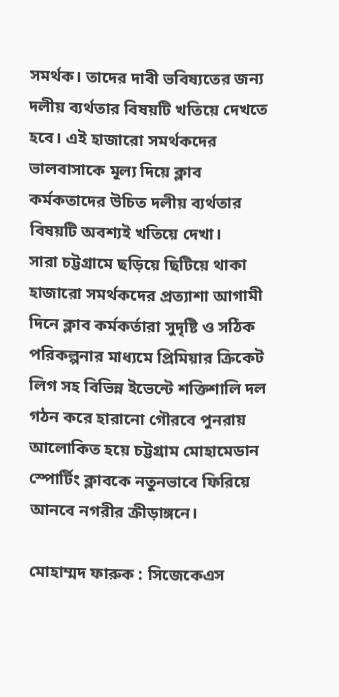সমর্থক। তাদের দাবী ভবিষ্যতের জন্য দলীয় ব্যর্থতার বিষয়টি খতিয়ে দেখতে হবে। এই হাজারো সমর্থকদের ভালবাসাকে মূল্য দিয়ে ক্লাব কর্মকতাদের উচিত দলীয় ব্যর্থতার বিষয়টি অবশ্যই খতিয়ে দেখা।
সারা চট্টগ্রামে ছড়িয়ে ছিটিয়ে থাকা হাজারো সমর্থকদের প্রত্যাশা আগামী দিনে ক্লাব কর্মকর্তারা সুদৃষ্টি ও সঠিক পরিকল্পনার মাধ্যমে প্রিমিয়ার ক্রিকেট লিগ সহ বিভিন্ন ইভেন্টে শক্তিশালি দল গঠন করে হারানো গৌরবে পুনরায় আলোকিত হয়ে চট্টগ্রাম মোহামেডান স্পোর্টিং ক্লাবকে নতুনভাবে ফিরিয়ে আনবে নগরীর ক্রীড়াঙ্গনে।

মোহাম্মদ ফারুক : সিজেকেএস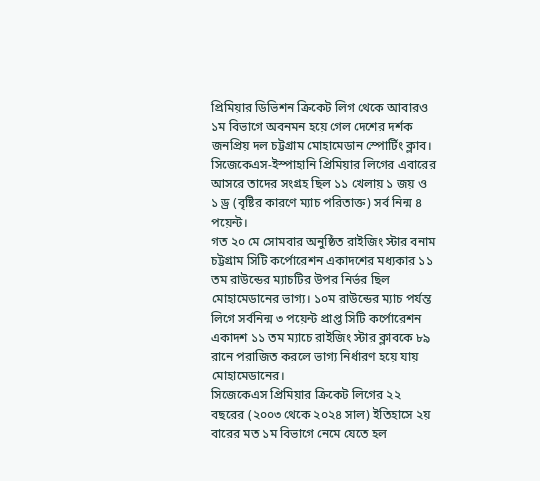প্রিমিয়ার ডিভিশন ক্রিকেট লিগ থেকে আবারও ১ম বিভাগে অবনমন হয়ে গেল দেশের দর্শক জনপ্রিয় দল চট্টগ্রাম মোহামেডান স্পোর্টিং ক্লাব। সিজেকেএস-ইস্পাহানি প্রিমিয়ার লিগের এবারের আসরে তাদের সংগ্রহ ছিল ১১ খেলায় ১ জয় ও ১ ড্র (বৃষ্টির কারণে ম্যাচ পরিতাক্ত) সর্ব নিন্ম ৪ পয়েন্ট।
গত ২০ মে সোমবার অনুষ্ঠিত রাইজিং স্টার বনাম চট্টগ্রাম সিটি কর্পোরেশন একাদশের মধ্যকার ১১ তম রাউন্ডের ম্যাচটির উপর নির্ভর ছিল মোহামেডানের ভাগ্য। ১০ম রাউন্ডের ম্যাচ পর্যন্ত লিগে সর্বনিন্ম ৩ পয়েন্ট প্রাপ্ত সিটি কর্পোরেশন একাদশ ১১ তম ম্যাচে রাইজিং স্টার ক্লাবকে ৮৯ রানে পরাজিত করলে ভাগ্য নির্ধারণ হয়ে যায় মোহামেডানের।
সিজেকেএস প্রিমিয়ার ক্রিকেট লিগের ২২ বছরের (২০০৩ থেকে ২০২৪ সাল) ইতিহাসে ২য় বারের মত ১ম বিভাগে নেমে যেতে হল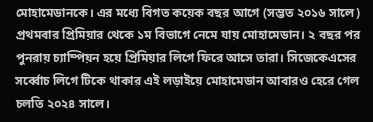মোহামেডানকে। এর মধ্যে বিগত কয়েক বছর আগে (সম্ভত ২০১৬ সালে) প্রথমবার প্রিমিয়ার থেকে ১ম বিভাগে নেমে যায় মোহামেডান। ২ বছর পর পুনরায় চ্যাম্পিয়ন হয়ে প্রিমিয়ার লিগে ফিরে আসে তারা। সিজেকেএসের সর্ব্বোচ লিগে টিকে থাকার এই লড়াইয়ে মোহামেডান আবারও হেরে গেল চলতি ২০২৪ সালে।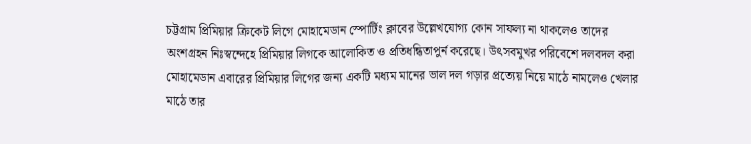চট্টগ্রাম প্রিমিয়ার ক্রিকেট লিগে মোহামেডান স্পোর্টিং ক্লাবের উল্লেখযোগ্য কোন সাফল্য না থাকলেও তাদের অংশগ্রহন নিঃস্বন্দেহে প্রিমিয়ার লিগকে আলোকিত ও প্রতিধন্ধিতাপুর্ন করেছে। উৎসবমুখর পরিবেশে দলবদল করা মোহামেডান এবারের প্রিমিয়ার লিগের জন্য একটি মধ্যম মানের ভাল দল গড়ার প্রত্যেয় নিয়ে মাঠে নামলেও খেলার মাঠে তার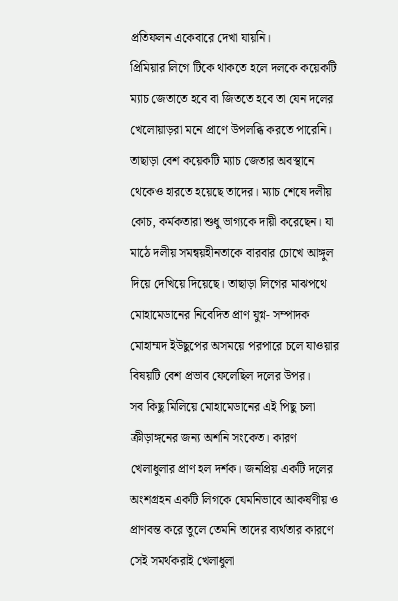প্রতিফলন একেবারে দেখা যায়নি।
প্রিমিয়ার লিগে টিকে থাকতে হলে দলকে কয়েকটি ম্যাচ জেতাতে হবে বা জিততে হবে তা যেন দলের খেলোয়াড়রা মনে প্রাণে উপলব্ধি করতে পারেনি। তাছাড়া বেশ কয়েকটি ম্যাচ জেতার অবস্থানে থেকেও হারতে হয়েছে তাদের। ম্যাচ শেষে দলীয় কোচ, কর্মকতারা শুধু ভাগ্যকে দায়ী করেছেন। যা মাঠে দলীয় সমন্বয়হীনতাকে বারবার চোখে আঙ্গুল দিয়ে দেখিয়ে দিয়েছে। তাছাড়া লিগের মাঝপথে মোহামেডানের নিবেদিত প্রাণ যুগ্ন- সম্পাদক মোহাম্মদ ইউছুপের অসময়ে পরপারে চলে যাওয়ার বিষয়টি বেশ প্রভাব ফেলেছিল দলের উপর।
সব কিছু মিলিয়ে মোহামেডানের এই পিছু চলা ক্রীড়াঙ্গনের জন্য অশনি সংকেত। কারণ খেলাধুলার প্রাণ হল দর্শক। জনপ্রিয় একটি দলের অংশগ্রহন একটি লিগকে যেমনিভাবে আকর্ষণীয় ও প্রাণবন্ত করে তুলে তেমনি তাদের ব্যর্থতার কারণে সেই সমর্থকরাই খেলাধুলা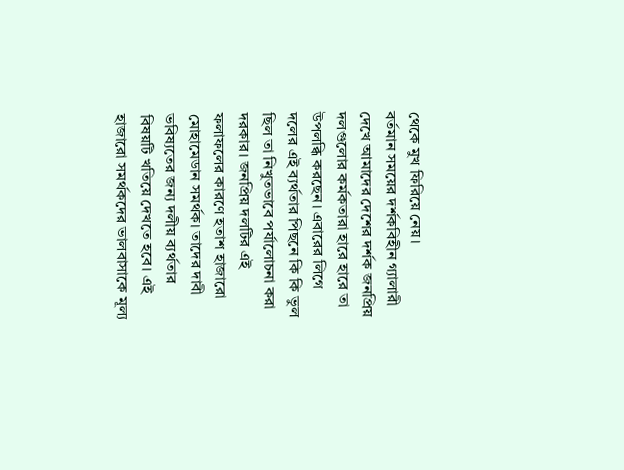থেকে মুখ ফিরিয়ে নেয়।
বর্তমান সময়ের দর্শকবিহীন গ্যালারী দেখে আমাদের দেশের দর্শক জনপ্রিয় দলগুলোর কর্মকতারা হারে হারে তা উপলব্ধি করছেন। এবারের লিগে দলের এই ব্যর্থতার পিছনে কি কি ভুল ছিল তা নিখুতভাবে পর্যালোচনা করা দরকার। জনপ্রিয় দলটির এই ফলাফলের কারণে হতাশ হাজারো মোহামেডান সমর্থক। তাদের দাবী ভবিষ্যতের জন্য দলীয় ব্যর্থতার বিষয়টি খতিয়ে দেখতে হবে। এই হাজারো সমর্থকদের ভালবাসাকে মূল্য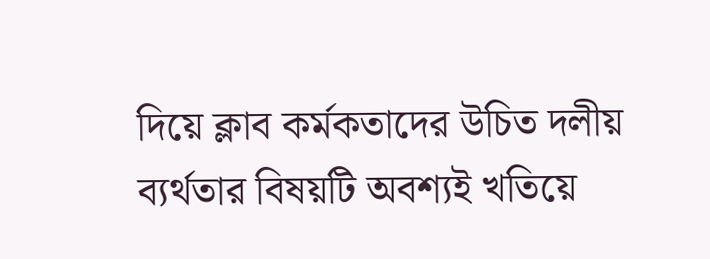দিয়ে ক্লাব কর্মকতাদের উচিত দলীয় ব্যর্থতার বিষয়টি অবশ্যই খতিয়ে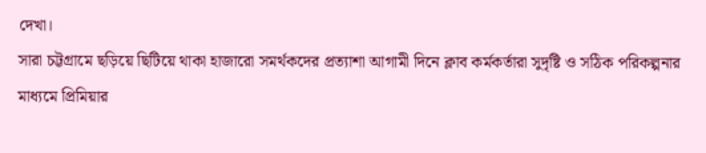দেখা।
সারা চট্টগ্রামে ছড়িয়ে ছিটিয়ে থাকা হাজারো সমর্থকদের প্রত্যাশা আগামী দিনে ক্লাব কর্মকর্তারা সুদৃষ্টি ও সঠিক পরিকল্পনার মাধ্যমে প্রিমিয়ার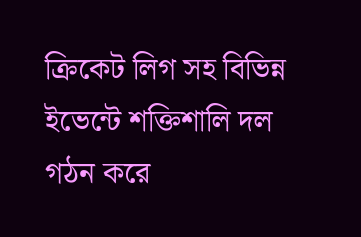ক্রিকেট লিগ সহ বিভিন্ন ইভেন্টে শক্তিশালি দল গঠন করে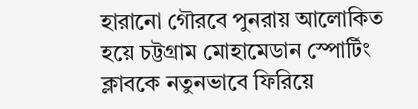হারানো গৌরবে পুনরায় আলোকিত হয়ে চট্টগ্রাম মোহামেডান স্পোর্টিং ক্লাবকে নতুনভাবে ফিরিয়ে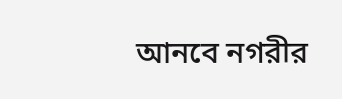আনবে নগরীর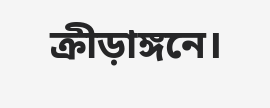ক্রীড়াঙ্গনে।